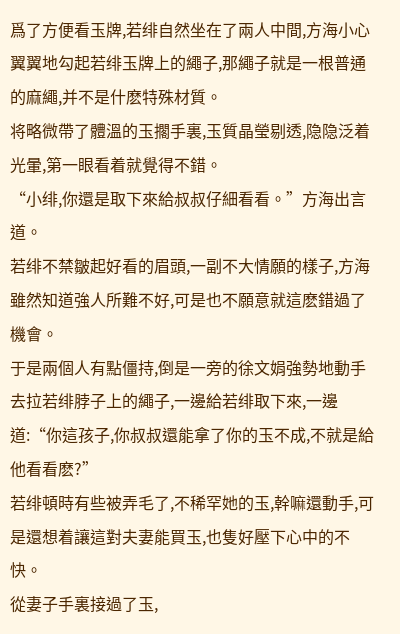爲了方便看玉牌,若绯自然坐在了兩人中間,方海小心翼翼地勾起若绯玉牌上的繩子,那繩子就是一根普通的麻繩,并不是什麽特殊材質。
将略微帶了體溫的玉擱手裏,玉質晶瑩剔透,隐隐泛着光暈,第一眼看着就覺得不錯。
“小绯,你還是取下來給叔叔仔細看看。”方海出言道。
若绯不禁皺起好看的眉頭,一副不大情願的樣子,方海雖然知道強人所難不好,可是也不願意就這麽錯過了機會。
于是兩個人有點僵持,倒是一旁的徐文娟強勢地動手去拉若绯脖子上的繩子,一邊給若绯取下來,一邊道:“你這孩子,你叔叔還能拿了你的玉不成,不就是給他看看麽?”
若绯頓時有些被弄毛了,不稀罕她的玉,幹嘛還動手,可是還想着讓這對夫妻能買玉,也隻好壓下心中的不快。
從妻子手裏接過了玉,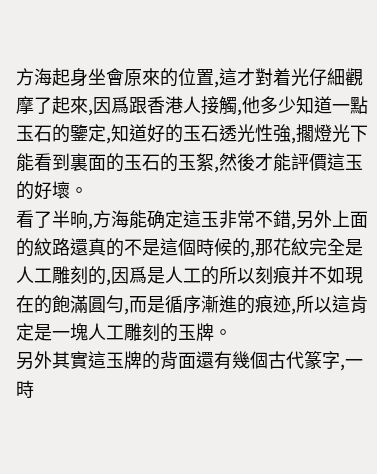方海起身坐會原來的位置,這才對着光仔細觀摩了起來,因爲跟香港人接觸,他多少知道一點玉石的鑒定,知道好的玉石透光性強,擱燈光下能看到裏面的玉石的玉絮,然後才能評價這玉的好壞。
看了半晌,方海能确定這玉非常不錯,另外上面的紋路還真的不是這個時候的,那花紋完全是人工雕刻的,因爲是人工的所以刻痕并不如現在的飽滿圓勻,而是循序漸進的痕迹,所以這肯定是一塊人工雕刻的玉牌。
另外其實這玉牌的背面還有幾個古代篆字,一時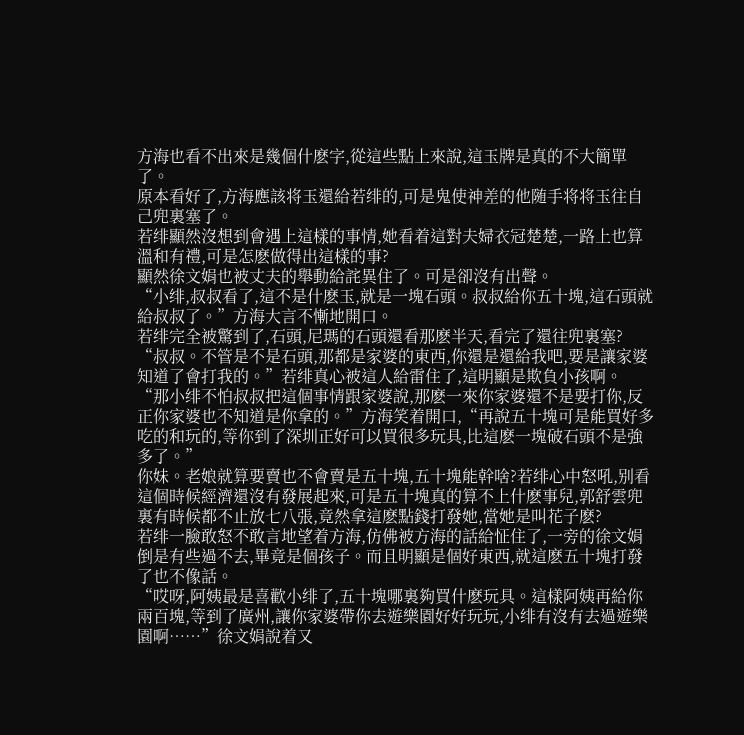方海也看不出來是幾個什麽字,從這些點上來說,這玉牌是真的不大簡單了。
原本看好了,方海應該将玉還給若绯的,可是鬼使神差的他随手将将玉往自己兜裏塞了。
若绯顯然沒想到會遇上這樣的事情,她看着這對夫婦衣冠楚楚,一路上也算溫和有禮,可是怎麽做得出這樣的事?
顯然徐文娟也被丈夫的舉動給詫異住了。可是卻沒有出聲。
“小绯,叔叔看了,這不是什麽玉,就是一塊石頭。叔叔給你五十塊,這石頭就給叔叔了。”方海大言不慚地開口。
若绯完全被驚到了,石頭,尼瑪的石頭還看那麽半天,看完了還往兜裏塞?
“叔叔。不管是不是石頭,那都是家婆的東西,你還是還給我吧,要是讓家婆知道了會打我的。”若绯真心被這人給雷住了,這明顯是欺負小孩啊。
“那小绯不怕叔叔把這個事情跟家婆說,那麽一來你家婆還不是要打你,反正你家婆也不知道是你拿的。”方海笑着開口,“再說五十塊可是能買好多吃的和玩的,等你到了深圳正好可以買很多玩具,比這麽一塊破石頭不是強多了。”
你妹。老娘就算要賣也不會賣是五十塊,五十塊能幹啥?若绯心中怒吼,别看這個時候經濟還沒有發展起來,可是五十塊真的算不上什麽事兒,郭舒雲兜裏有時候都不止放七八張,竟然拿這麽點錢打發她,當她是叫花子麽?
若绯一臉敢怒不敢言地望着方海,仿佛被方海的話給怔住了,一旁的徐文娟倒是有些過不去,畢竟是個孩子。而且明顯是個好東西,就這麽五十塊打發了也不像話。
“哎呀,阿姨最是喜歡小绯了,五十塊哪裏夠買什麽玩具。這樣阿姨再給你兩百塊,等到了廣州,讓你家婆帶你去遊樂園好好玩玩,小绯有沒有去過遊樂園啊……”徐文娟說着又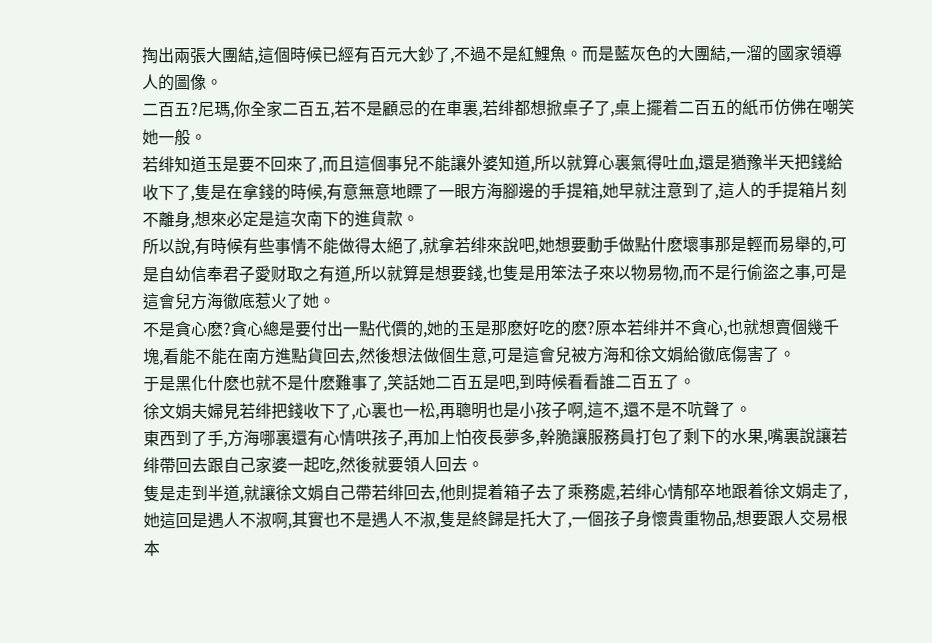掏出兩張大團結,這個時候已經有百元大鈔了,不過不是紅鯉魚。而是藍灰色的大團結,一溜的國家領導人的圖像。
二百五?尼瑪,你全家二百五,若不是顧忌的在車裏,若绯都想掀桌子了,桌上擺着二百五的紙币仿佛在嘲笑她一般。
若绯知道玉是要不回來了,而且這個事兒不能讓外婆知道,所以就算心裏氣得吐血,還是猶豫半天把錢給收下了,隻是在拿錢的時候,有意無意地瞟了一眼方海腳邊的手提箱,她早就注意到了,這人的手提箱片刻不離身,想來必定是這次南下的進貨款。
所以說,有時候有些事情不能做得太絕了,就拿若绯來說吧,她想要動手做點什麽壞事那是輕而易舉的,可是自幼信奉君子愛财取之有道,所以就算是想要錢,也隻是用笨法子來以物易物,而不是行偷盜之事,可是這會兒方海徹底惹火了她。
不是貪心麽?貪心總是要付出一點代價的,她的玉是那麽好吃的麽?原本若绯并不貪心,也就想賣個幾千塊,看能不能在南方進點貨回去,然後想法做個生意,可是這會兒被方海和徐文娟給徹底傷害了。
于是黑化什麽也就不是什麽難事了,笑話她二百五是吧,到時候看看誰二百五了。
徐文娟夫婦見若绯把錢收下了,心裏也一松,再聰明也是小孩子啊,這不,還不是不吭聲了。
東西到了手,方海哪裏還有心情哄孩子,再加上怕夜長夢多,幹脆讓服務員打包了剩下的水果,嘴裏說讓若绯帶回去跟自己家婆一起吃,然後就要領人回去。
隻是走到半道,就讓徐文娟自己帶若绯回去,他則提着箱子去了乘務處,若绯心情郁卒地跟着徐文娟走了,她這回是遇人不淑啊,其實也不是遇人不淑,隻是終歸是托大了,一個孩子身懷貴重物品,想要跟人交易根本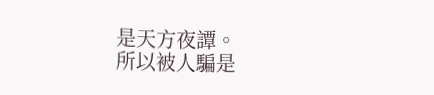是天方夜譚。
所以被人騙是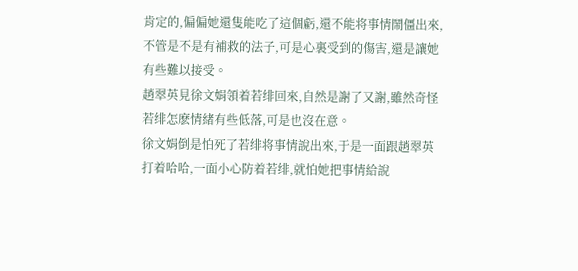肯定的,偏偏她還隻能吃了這個虧,還不能将事情鬧僵出來,不管是不是有補救的法子,可是心裏受到的傷害,還是讓她有些難以接受。
趙翠英見徐文娟領着若绯回來,自然是謝了又謝,雖然奇怪若绯怎麽情緒有些低落,可是也沒在意。
徐文娟倒是怕死了若绯将事情說出來,于是一面跟趙翠英打着哈哈,一面小心防着若绯,就怕她把事情給說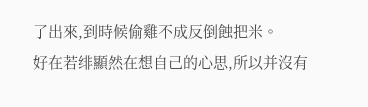了出來,到時候偷雞不成反倒蝕把米。
好在若绯顯然在想自己的心思,所以并沒有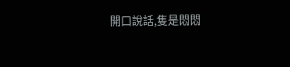開口說話,隻是悶悶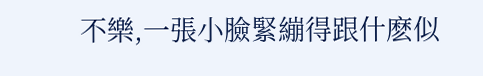不樂,一張小臉緊繃得跟什麽似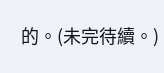的。(未完待續。)